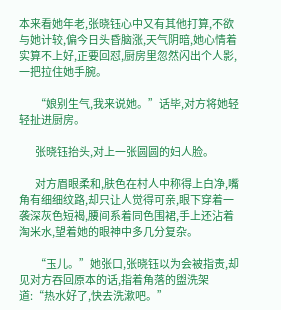本来看她年老,张晓钰心中又有其他打算,不欲与她计较,偏今日头昏脑涨,天气阴暗,她心情着实算不上好,正要回怼,厨房里忽然闪出个人影,一把拉住她手腕。

        “娘别生气,我来说她。”话毕,对方将她轻轻扯进厨房。

        张晓钰抬头,对上一张圆圆的妇人脸。

        对方眉眼柔和,肤色在村人中称得上白净,嘴角有细细纹路,却只让人觉得可亲,眼下穿着一袭深灰色短褐,腰间系着同色围裙,手上还沾着淘米水,望着她的眼神中多几分复杂。

        “玉儿。”她张口,张晓钰以为会被指责,却见对方吞回原本的话,指着角落的盥洗架道:“热水好了,快去洗漱吧。”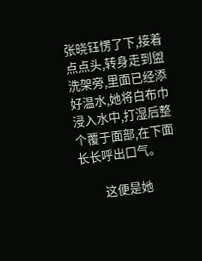张晓钰愣了下,接着点点头,转身走到盥洗架旁,里面已经添好温水,她将白布巾浸入水中,打湿后整个覆于面部,在下面长长呼出口气。

        这便是她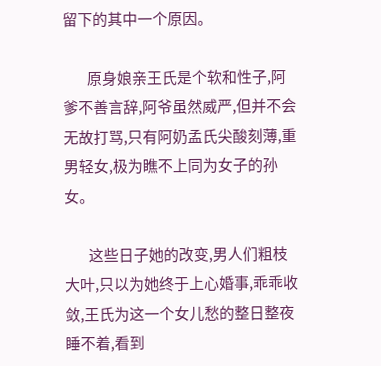留下的其中一个原因。

        原身娘亲王氏是个软和性子,阿爹不善言辞,阿爷虽然威严,但并不会无故打骂,只有阿奶孟氏尖酸刻薄,重男轻女,极为瞧不上同为女子的孙女。

        这些日子她的改变,男人们粗枝大叶,只以为她终于上心婚事,乖乖收敛,王氏为这一个女儿愁的整日整夜睡不着,看到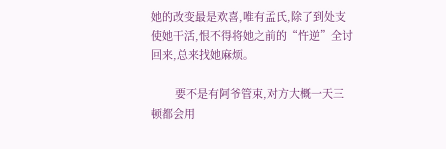她的改变最是欢喜,唯有孟氏,除了到处支使她干活,恨不得将她之前的“忤逆”全讨回来,总来找她麻烦。

        要不是有阿爷管束,对方大概一天三顿都会用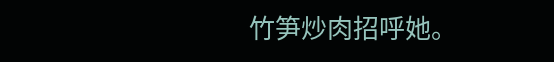竹笋炒肉招呼她。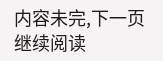内容未完,下一页继续阅读